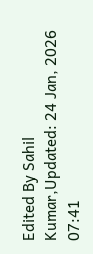Edited By Sahil Kumar,Updated: 24 Jan, 2026 07:41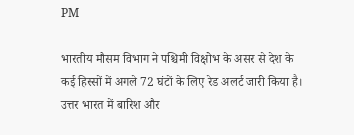PM

भारतीय मौसम विभाग ने पश्चिमी विक्षोभ के असर से देश के कई हिस्सों में अगले 72 घंटों के लिए रेड अलर्ट जारी किया है। उत्तर भारत में बारिश और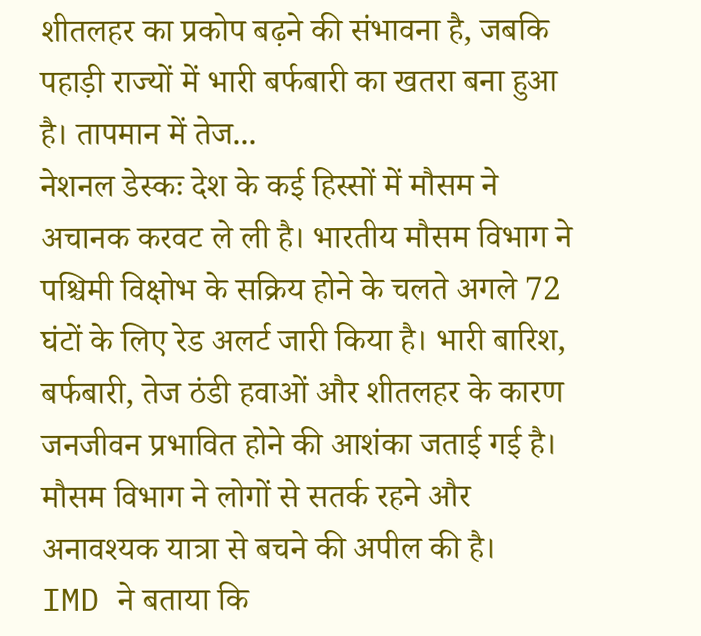शीतलहर का प्रकोप बढ़ने की संभावना है, जबकि पहाड़ी राज्यों में भारी बर्फबारी का खतरा बना हुआ है। तापमान में तेज...
नेशनल डेस्कः देश के कई हिस्सों में मौसम ने अचानक करवट ले ली है। भारतीय मौसम विभाग ने पश्चिमी विक्षोभ के सक्रिय होने के चलते अगले 72 घंटों के लिए रेड अलर्ट जारी किया है। भारी बारिश, बर्फबारी, तेज ठंडी हवाओं और शीतलहर के कारण जनजीवन प्रभावित होने की आशंका जताई गई है। मौसम विभाग ने लोगों से सतर्क रहने और अनावश्यक यात्रा से बचने की अपील की है।
IMD ने बताया कि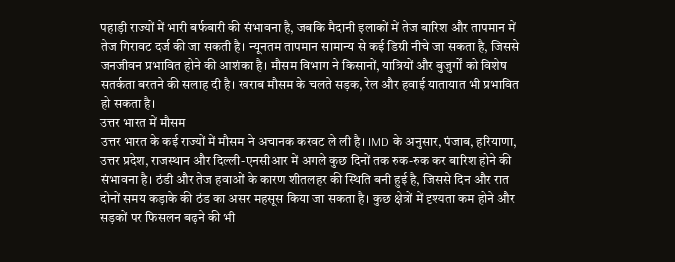पहाड़ी राज्यों में भारी बर्फबारी की संभावना है, जबकि मैदानी इलाकों में तेज बारिश और तापमान में तेज गिरावट दर्ज की जा सकती है। न्यूनतम तापमान सामान्य से कई डिग्री नीचे जा सकता है, जिससे जनजीवन प्रभावित होने की आशंका है। मौसम विभाग ने किसानों, यात्रियों और बुजुर्गों को विशेष सतर्कता बरतने की सलाह दी है। खराब मौसम के चलते सड़क, रेल और हवाई यातायात भी प्रभावित हो सकता है।
उत्तर भारत में मौसम
उत्तर भारत के कई राज्यों में मौसम ने अचानक करवट ले ली है। IMD के अनुसार, पंजाब, हरियाणा, उत्तर प्रदेश, राजस्थान और दिल्ली-एनसीआर में अगले कुछ दिनों तक रुक-रुक कर बारिश होने की संभावना है। ठंडी और तेज हवाओं के कारण शीतलहर की स्थिति बनी हुई है, जिससे दिन और रात दोनों समय कड़ाके की ठंड का असर महसूस किया जा सकता है। कुछ क्षेत्रों में दृश्यता कम होने और सड़कों पर फिसलन बढ़ने की भी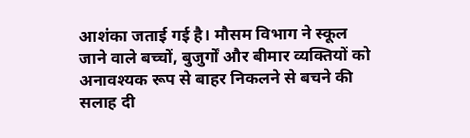आशंका जताई गई है। मौसम विभाग ने स्कूल जाने वाले बच्चों, बुजुर्गों और बीमार व्यक्तियों को अनावश्यक रूप से बाहर निकलने से बचने की सलाह दी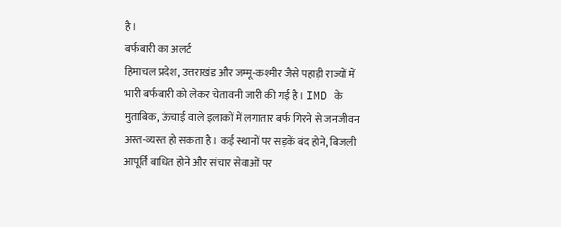है।
बर्फबारी का अलर्ट
हिमाचल प्रदेश, उत्तराखंड और जम्मू-कश्मीर जैसे पहाड़ी राज्यों में भारी बर्फबारी को लेकर चेतावनी जारी की गई है। IMD के मुताबिक, ऊंचाई वाले इलाकों में लगातार बर्फ गिरने से जनजीवन अस्त-व्यस्त हो सकता है। कई स्थानों पर सड़कें बंद होने, बिजली आपूर्ति बाधित होने और संचार सेवाओं पर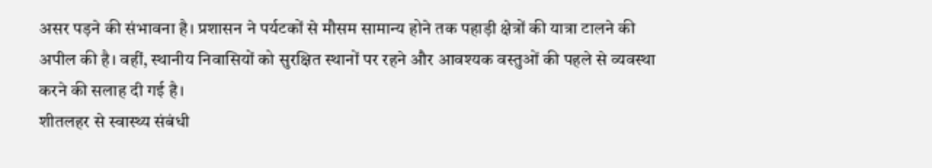असर पड़ने की संभावना है। प्रशासन ने पर्यटकों से मौसम सामान्य होने तक पहाड़ी क्षेत्रों की यात्रा टालने की अपील की है। वहीं, स्थानीय निवासियों को सुरक्षित स्थानों पर रहने और आवश्यक वस्तुओं की पहले से व्यवस्था करने की सलाह दी गई है।
शीतलहर से स्वास्थ्य संबंधी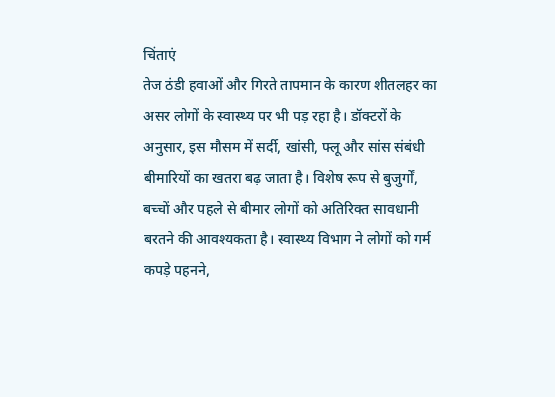चिंताएं
तेज ठंडी हवाओं और गिरते तापमान के कारण शीतलहर का असर लोगों के स्वास्थ्य पर भी पड़ रहा है। डॉक्टरों के अनुसार, इस मौसम में सर्दी, खांसी, फ्लू और सांस संबंधी बीमारियों का खतरा बढ़ जाता है। विशेष रूप से बुजुर्गों, बच्चों और पहले से बीमार लोगों को अतिरिक्त सावधानी बरतने की आवश्यकता है। स्वास्थ्य विभाग ने लोगों को गर्म कपड़े पहनने,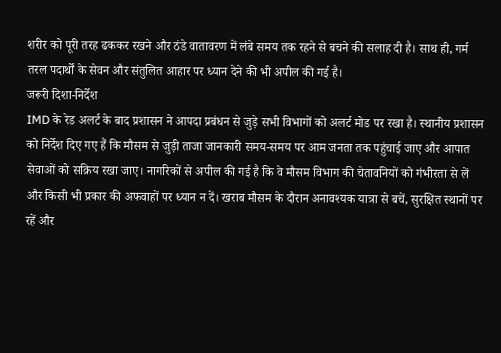शरीर को पूरी तरह ढककर रखने और ठंडे वातावरण में लंबे समय तक रहने से बचने की सलाह दी है। साथ ही, गर्म तरल पदार्थों के सेवन और संतुलित आहार पर ध्यान देने की भी अपील की गई है।
जरूरी दिशा-निर्देश
IMD के रेड अलर्ट के बाद प्रशासन ने आपदा प्रबंधन से जुड़े सभी विभागों को अलर्ट मोड पर रखा है। स्थानीय प्रशासन को निर्देश दिए गए हैं कि मौसम से जुड़ी ताजा जानकारी समय-समय पर आम जनता तक पहुंचाई जाए और आपात सेवाओं को सक्रिय रखा जाए। नागरिकों से अपील की गई है कि वे मौसम विभाग की चेतावनियों को गंभीरता से लें और किसी भी प्रकार की अफवाहों पर ध्यान न दें। खराब मौसम के दौरान अनावश्यक यात्रा से बचें, सुरक्षित स्थानों पर रहें और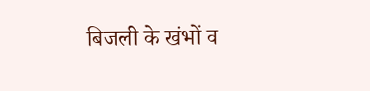बिजली के खंभों व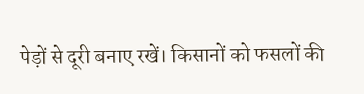पेड़ों से दूरी बनाए रखें। किसानों को फसलों की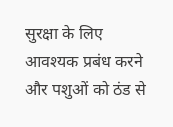सुरक्षा के लिए आवश्यक प्रबंध करने और पशुओं को ठंड से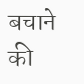बचाने की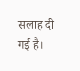सलाह दी गई है।